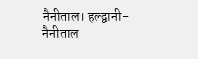नैनीताल। हल्द्वानी-नैनीताल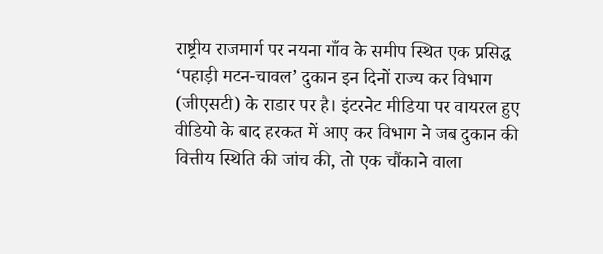राष्ट्रीय राजमार्ग पर नयना गाँव के समीप स्थित एक प्रसिद्ध ‘पहाड़ी मटन-चावल’ दुकान इन दिनों राज्य कर विभाग (जीएसटी) के राडार पर है। इंटरनेट मीडिया पर वायरल हुए वीडियो के बाद हरकत में आए कर विभाग ने जब दुकान की वित्तीय स्थिति की जांच की, तो एक चौंकाने वाला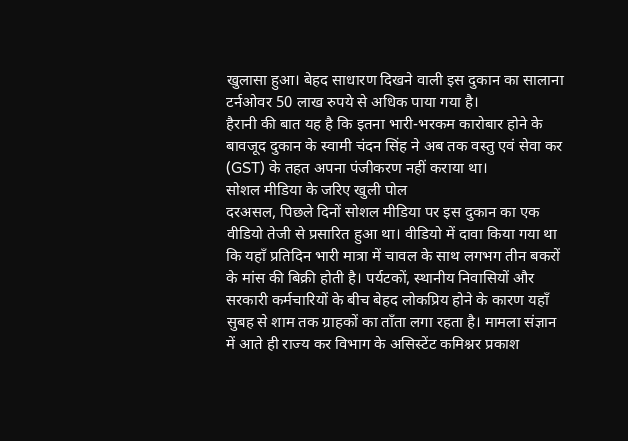खुलासा हुआ। बेहद साधारण दिखने वाली इस दुकान का सालाना टर्नओवर 50 लाख रुपये से अधिक पाया गया है।
हैरानी की बात यह है कि इतना भारी-भरकम कारोबार होने के बावजूद दुकान के स्वामी चंदन सिंह ने अब तक वस्तु एवं सेवा कर (GST) के तहत अपना पंजीकरण नहीं कराया था।
सोशल मीडिया के जरिए खुली पोल
दरअसल, पिछले दिनों सोशल मीडिया पर इस दुकान का एक वीडियो तेजी से प्रसारित हुआ था। वीडियो में दावा किया गया था कि यहाँ प्रतिदिन भारी मात्रा में चावल के साथ लगभग तीन बकरों के मांस की बिक्री होती है। पर्यटकों, स्थानीय निवासियों और सरकारी कर्मचारियों के बीच बेहद लोकप्रिय होने के कारण यहाँ सुबह से शाम तक ग्राहकों का ताँता लगा रहता है। मामला संज्ञान में आते ही राज्य कर विभाग के असिस्टेंट कमिश्नर प्रकाश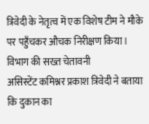त्रिवेदी के नेतृत्व में एक विशेष टीम ने मौके पर पहुँचकर औचक निरीक्षण किया।
विभाग की सख्त चेतावनी
असिस्टेंट कमिश्नर प्रकाश त्रिवेदी ने बताया कि दुकान का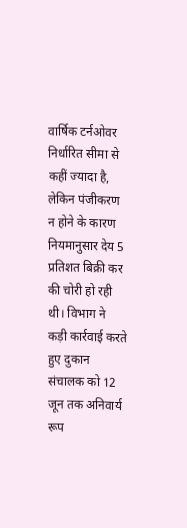वार्षिक टर्नओवर निर्धारित सीमा से कहीं ज्यादा है, लेकिन पंजीकरण न होने के कारण नियमानुसार देय 5 प्रतिशत बिक्री कर की चोरी हो रही थी। विभाग ने कड़ी कार्रवाई करते हुए दुकान संचालक को 12 जून तक अनिवार्य रूप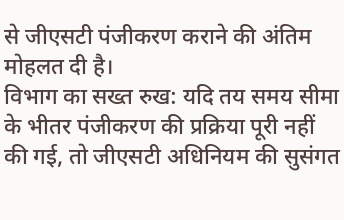से जीएसटी पंजीकरण कराने की अंतिम मोहलत दी है।
विभाग का सख्त रुख: यदि तय समय सीमा के भीतर पंजीकरण की प्रक्रिया पूरी नहीं की गई, तो जीएसटी अधिनियम की सुसंगत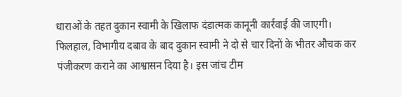धाराओं के तहत दुकान स्वामी के खिलाफ दंडात्मक कानूनी कार्रवाई की जाएगी।
फिलहाल, विभागीय दबाव के बाद दुकान स्वामी ने दो से चार दिनों के भीतर औचक कर पंजीकरण कराने का आश्वासन दिया है। इस जांच टीम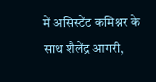में असिस्टेंट कमिश्नर के साथ शैलेंद्र आगरी,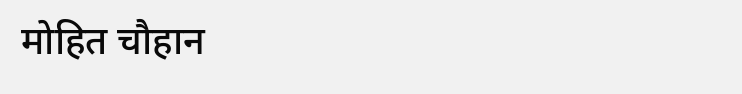मोहित चौहान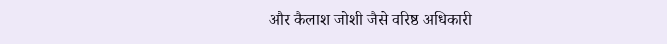और कैलाश जोशी जैसे वरिष्ठ अधिकारी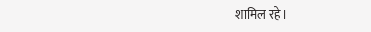शामिल रहे।